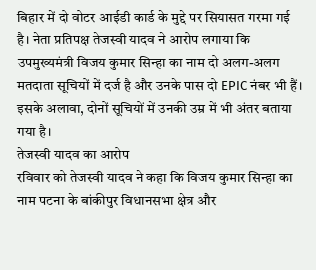बिहार में दो वोटर आईडी कार्ड के मुद्दे पर सियासत गरमा गई है। नेता प्रतिपक्ष तेजस्वी यादव ने आरोप लगाया कि उपमुख्यमंत्री विजय कुमार सिन्हा का नाम दो अलग-अलग मतदाता सूचियों में दर्ज है और उनके पास दो EPIC नंबर भी हैं। इसके अलावा, दोनों सूचियों में उनकी उम्र में भी अंतर बताया गया है।
तेजस्वी यादव का आरोप
रविवार को तेजस्वी यादव ने कहा कि विजय कुमार सिन्हा का नाम पटना के बांकीपुर विधानसभा क्षेत्र और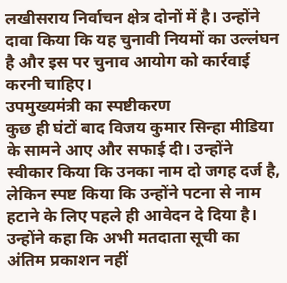लखीसराय निर्वाचन क्षेत्र दोनों में है। उन्होंने दावा किया कि यह चुनावी नियमों का उल्लंघन है और इस पर चुनाव आयोग को कार्रवाई करनी चाहिए।
उपमुख्यमंत्री का स्पष्टीकरण
कुछ ही घंटों बाद विजय कुमार सिन्हा मीडिया के सामने आए और सफाई दी। उन्होंने स्वीकार किया कि उनका नाम दो जगह दर्ज है, लेकिन स्पष्ट किया कि उन्होंने पटना से नाम हटाने के लिए पहले ही आवेदन दे दिया है।
उन्होंने कहा कि अभी मतदाता सूची का अंतिम प्रकाशन नहीं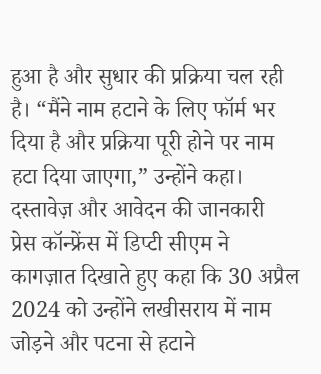हुआ है और सुधार की प्रक्रिया चल रही है। “मैंने नाम हटाने के लिए फॉर्म भर दिया है और प्रक्रिया पूरी होने पर नाम हटा दिया जाएगा,” उन्होंने कहा।
दस्तावेज़ और आवेदन की जानकारी
प्रेस कॉन्फ्रेंस में डिप्टी सीएम ने कागज़ात दिखाते हुए कहा कि 30 अप्रैल 2024 को उन्होंने लखीसराय में नाम जोड़ने और पटना से हटाने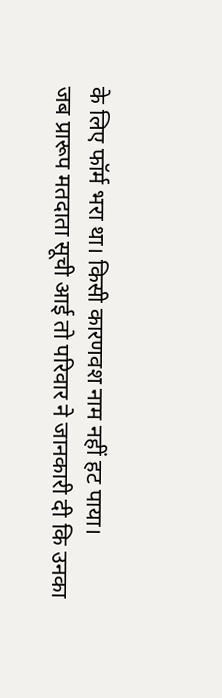के लिए फॉर्म भरा था। किसी कारणवश नाम नहीं हट पाया।
जब प्रारूप मतदाता सूची आई तो परिवार ने जानकारी दी कि उनका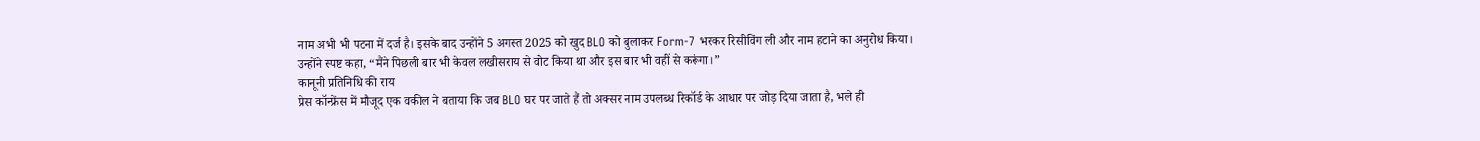नाम अभी भी पटना में दर्ज है। इसके बाद उन्होंने 5 अगस्त 2025 को खुद BLO को बुलाकर Form-7 भरकर रिसीविंग ली और नाम हटाने का अनुरोध किया।
उन्होंने स्पष्ट कहा, “मैंने पिछली बार भी केवल लखीसराय से वोट किया था और इस बार भी वहीं से करूंगा।”
कानूनी प्रतिनिधि की राय
प्रेस कॉन्फ्रेंस में मौजूद एक वकील ने बताया कि जब BLO घर पर जाते हैं तो अक्सर नाम उपलब्ध रिकॉर्ड के आधार पर जोड़ दिया जाता है, भले ही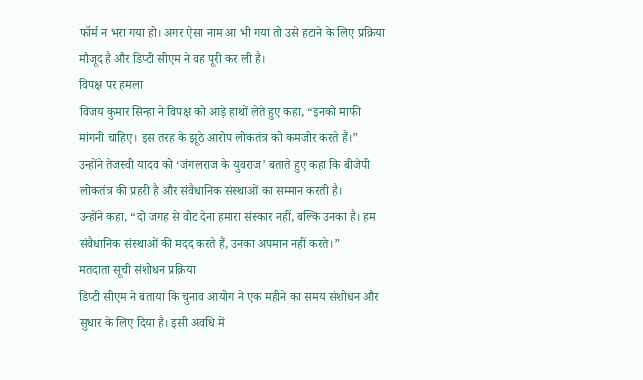फॉर्म न भरा गया हो। अगर ऐसा नाम आ भी गया तो उसे हटाने के लिए प्रक्रिया मौजूद है और डिप्टी सीएम ने वह पूरी कर ली है।
विपक्ष पर हमला
विजय कुमार सिन्हा ने विपक्ष को आड़े हाथों लेते हुए कहा, “इनको माफी मांगनी चाहिए। इस तरह के झूठे आरोप लोकतंत्र को कमजोर करते हैं।” उन्होंने तेजस्वी यादव को ‘जंगलराज के युवराज’ बताते हुए कहा कि बीजेपी लोकतंत्र की प्रहरी है और संवैधानिक संस्थाओं का सम्मान करती है।
उन्होंने कहा, “दो जगह से वोट देना हमारा संस्कार नहीं, बल्कि उनका है। हम संवैधानिक संस्थाओं की मदद करते हैं, उनका अपमान नहीं करते।”
मतदाता सूची संशोधन प्रक्रिया
डिप्टी सीएम ने बताया कि चुनाव आयोग ने एक महीने का समय संशोधन और सुधार के लिए दिया है। इसी अवधि में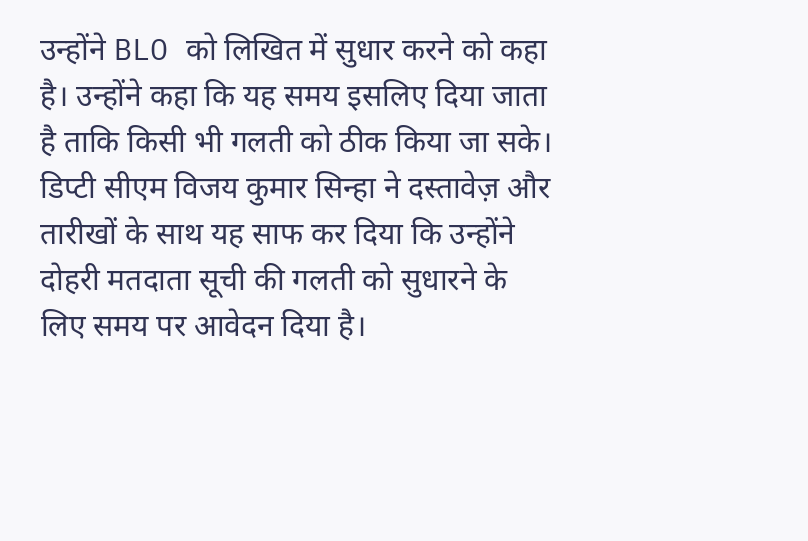उन्होंने BLO को लिखित में सुधार करने को कहा है। उन्होंने कहा कि यह समय इसलिए दिया जाता है ताकि किसी भी गलती को ठीक किया जा सके।
डिप्टी सीएम विजय कुमार सिन्हा ने दस्तावेज़ और तारीखों के साथ यह साफ कर दिया कि उन्होंने दोहरी मतदाता सूची की गलती को सुधारने के लिए समय पर आवेदन दिया है।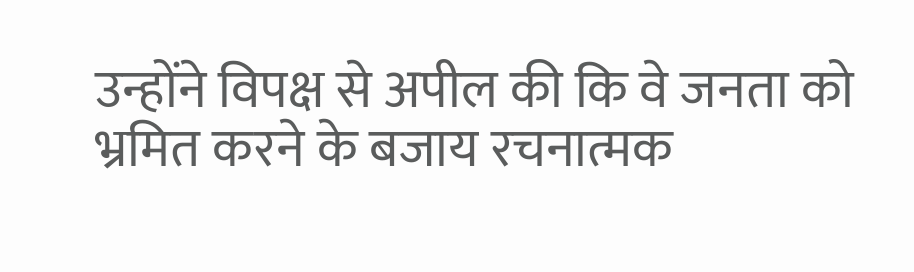उन्होंने विपक्ष से अपील की कि वे जनता को भ्रमित करने के बजाय रचनात्मक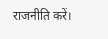राजनीति करें।